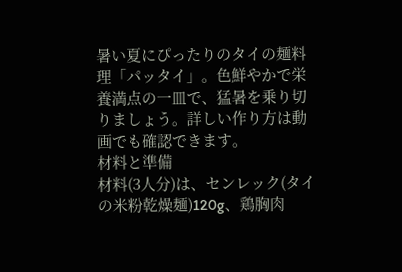暑い夏にぴったりのタイの麺料理「パッタイ」。色鮮やかで栄養満点の一皿で、猛暑を乗り切りましょう。詳しい作り方は動画でも確認できます。
材料と準備
材料(3人分)は、センレック(タイの米粉乾燥麺)120g、鶏胸肉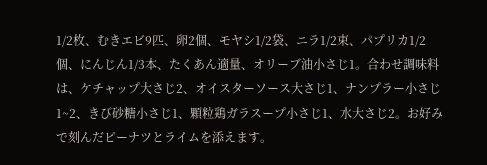1/2枚、むきエビ9匹、卵2個、モヤシ1/2袋、ニラ1/2束、パプリカ1/2個、にんじん1/3本、たくあん適量、オリーブ油小さじ1。合わせ調味料は、ケチャップ大さじ2、オイスターソース大さじ1、ナンプラー小さじ1~2、きび砂糖小さじ1、顆粒鶏ガラスープ小さじ1、水大さじ2。お好みで刻んだピーナツとライムを添えます。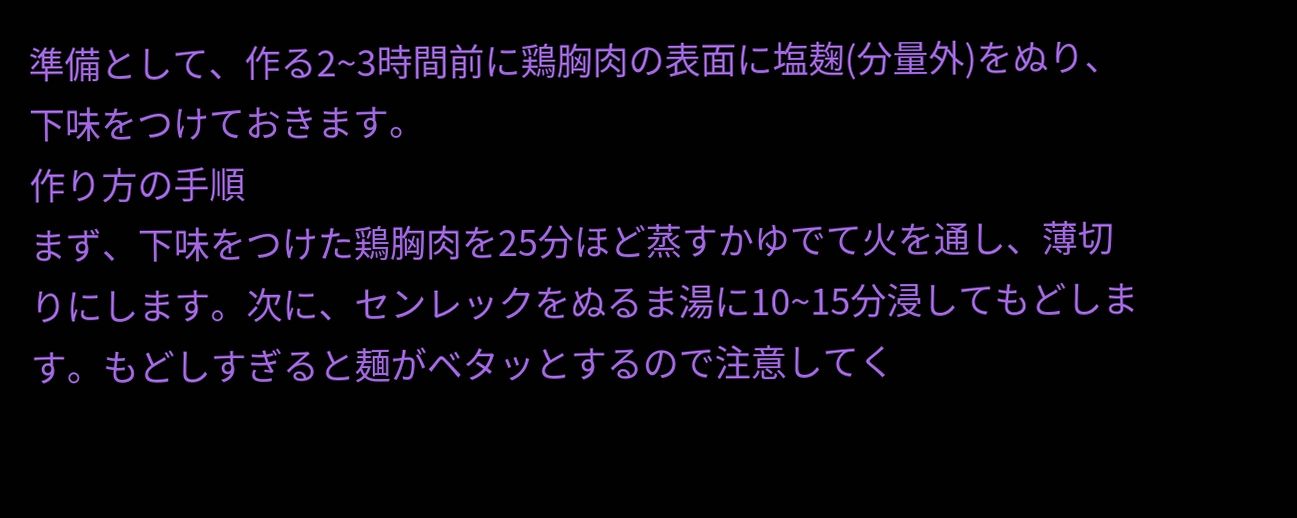準備として、作る2~3時間前に鶏胸肉の表面に塩麹(分量外)をぬり、下味をつけておきます。
作り方の手順
まず、下味をつけた鶏胸肉を25分ほど蒸すかゆでて火を通し、薄切りにします。次に、センレックをぬるま湯に10~15分浸してもどします。もどしすぎると麺がベタッとするので注意してく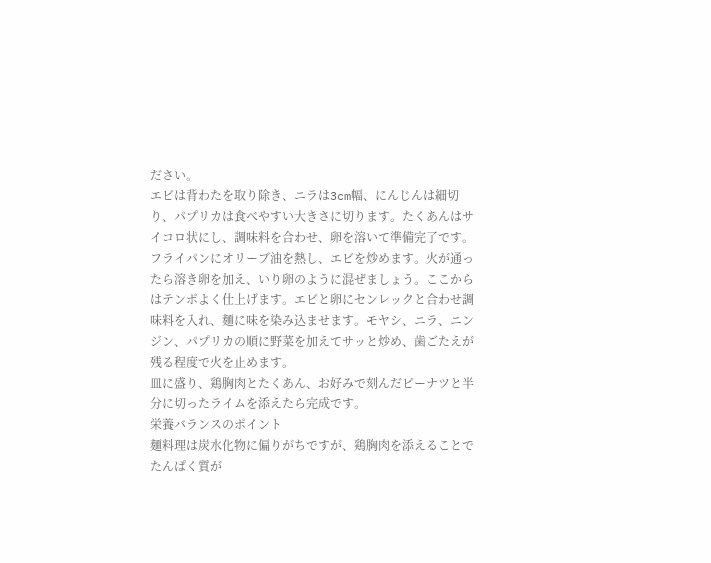ださい。
エビは背わたを取り除き、ニラは3cm幅、にんじんは細切り、パプリカは食べやすい大きさに切ります。たくあんはサイコロ状にし、調味料を合わせ、卵を溶いて準備完了です。
フライパンにオリーブ油を熱し、エビを炒めます。火が通ったら溶き卵を加え、いり卵のように混ぜましょう。ここからはテンポよく仕上げます。エビと卵にセンレックと合わせ調味料を入れ、麺に味を染み込ませます。モヤシ、ニラ、ニンジン、パプリカの順に野菜を加えてサッと炒め、歯ごたえが残る程度で火を止めます。
皿に盛り、鶏胸肉とたくあん、お好みで刻んだピーナツと半分に切ったライムを添えたら完成です。
栄養バランスのポイント
麺料理は炭水化物に偏りがちですが、鶏胸肉を添えることでたんぱく質が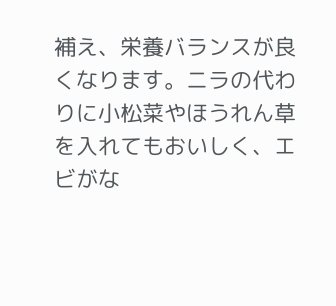補え、栄養バランスが良くなります。ニラの代わりに小松菜やほうれん草を入れてもおいしく、エビがな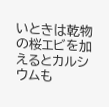いときは乾物の桜エビを加えるとカルシウムも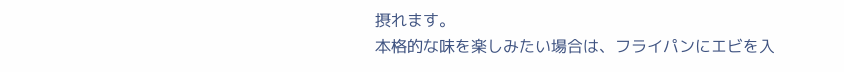摂れます。
本格的な味を楽しみたい場合は、フライパンにエビを入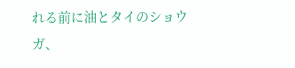れる前に油とタイのショウガ、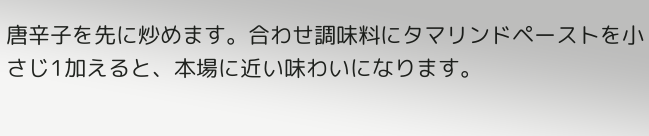唐辛子を先に炒めます。合わせ調味料にタマリンドペーストを小さじ1加えると、本場に近い味わいになります。